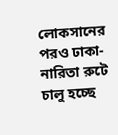লোকসানের পরও ঢাকা-নারিতা রুটে চালু হচ্ছে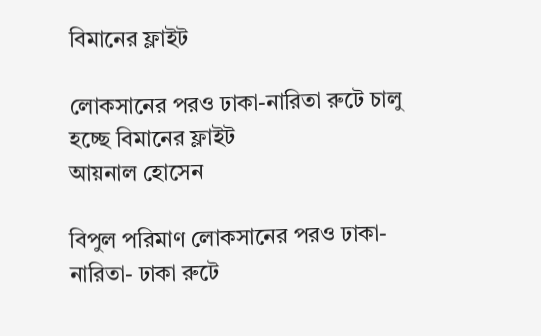বিমানের ফ্লাইট

লোকসানের পরও ঢাকা-নারিতা রুটে চালু হচ্ছে বিমানের ফ্লাইট
আয়নাল হোসেন

বিপুল পরিমাণ লোকসানের পরও ঢাকা- নারিতা- ঢাকা রুটে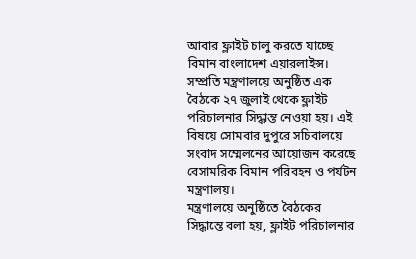আবার ফ্লাইট চালু করতে যাচ্ছে বিমান বাংলাদেশ এয়ারলাইন্স। সম্প্রতি মন্ত্রণালয়ে অনুষ্ঠিত এক বৈঠকে ২৭ জুলাই থেকে ফ্লাইট পরিচালনার সিদ্ধান্ত নেওয়া হয়। এই বিষয়ে সোমবার দুপুরে সচিবালয়ে সংবাদ সম্মেলনের আয়োজন করেছে বেসামরিক বিমান পরিবহন ও পর্যটন মন্ত্রণালয়।
মন্ত্রণালয়ে অনুষ্ঠিতে বৈঠকের সিদ্ধান্তে বলা হয়, ফ্লাইট পরিচালনার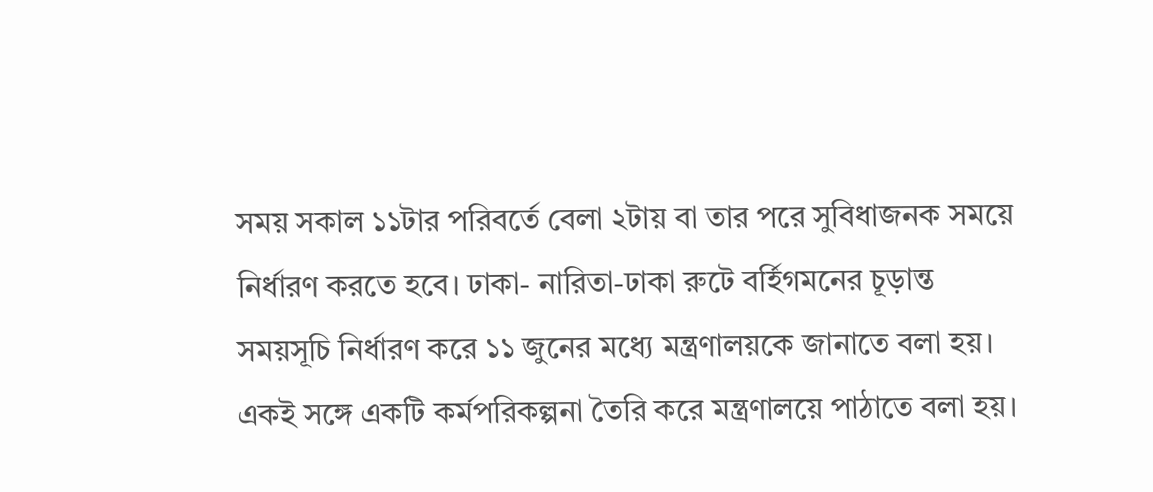সময় সকাল ১১টার পরিবর্তে বেলা ২টায় বা তার পরে সুবিধাজনক সময়ে নির্ধারণ করতে হবে। ঢাকা- নারিতা-ঢাকা রুটে বর্হিগমনের চূড়ান্ত সময়সূচি নির্ধারণ করে ১১ জুনের মধ্যে মন্ত্রণালয়কে জানাতে বলা হয়। একই সঙ্গে একটি কর্মপরিকল্পনা তৈরি করে মন্ত্রণালয়ে পাঠাতে বলা হয়।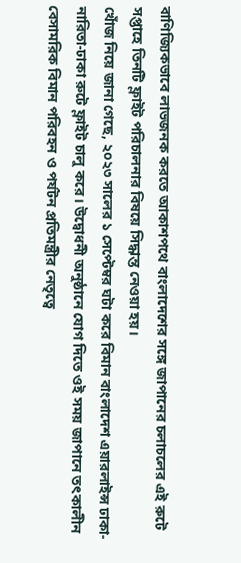বাণিজ্যিকভাবে লাভজনক করতে আকাশপথে বাংলাদেশের সঙ্গে জাপানের চলাচলের এই রুটে সপ্তাহে তিনটি ফ্লাইট পরিচালনার বিষয়ে সিদ্ধান্ত নেওয়া হয়।
খোঁজ নিয়ে জানা গেছে, ২০২৩ সালের ১ সেপ্টেম্বর ঘটা করে বিমান বাংলাদেশ এয়ারলাইন্স ঢাকা-নারিতা-ঢাকা রুটে ফ্লাইট চালু করে। উদ্বোধনী অনুষ্ঠানে যোগ দিতে ওই সময় জাপানে তৎকালীন বেসামরিক বিমান পরিবহন ও পর্যটন প্রতিমন্ত্রীর নেতৃত্বে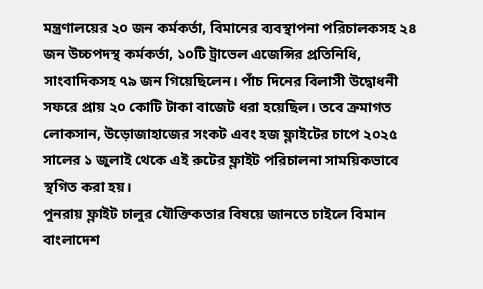মন্ত্রণালয়ের ২০ জন কর্মকর্তা, বিমানের ব্যবস্থাপনা পরিচালকসহ ২৪ জন উচ্চপদস্থ কর্মকর্তা, ১০টি ট্রাভেল এজেন্সির প্রতিনিধি, সাংবাদিকসহ ৭৯ জন গিয়েছিলেন। পাঁচ দিনের বিলাসী উদ্বোধনী সফরে প্রায় ২০ কোটি টাকা বাজেট ধরা হয়েছিল। তবে ক্রমাগত লোকসান, উড়োজাহাজের সংকট এবং হজ ফ্লাইটের চাপে ২০২৫ সালের ১ জুলাই থেকে এই রুটের ফ্লাইট পরিচালনা সাময়িকভাবে স্থগিত করা হয়।
পুনরায় ফ্লাইট চালুর যৌক্তিকতার বিষয়ে জানতে চাইলে বিমান বাংলাদেশ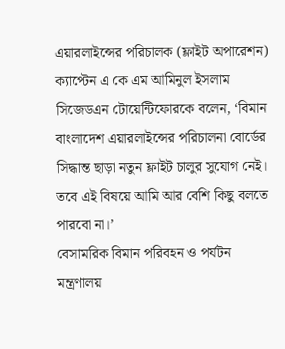এয়ারলাইন্সের পরিচালক (ফ্লাইট অপারেশন) ক্যাপ্টেন এ কে এম আমিনুল ইসলাম সিজেডএন টোয়েন্টিফোরকে বলেন, ‘বিমান বাংলাদেশ এয়ারলাইন্সের পরিচালনা বোর্ডের সিদ্ধান্ত ছাড়া নতুন ফ্লাইট চালুর সুযোগ নেই। তবে এই বিষয়ে আমি আর বেশি কিছু বলতে পারবো না।’
বেসামরিক বিমান পরিবহন ও পর্যটন মন্ত্রণালয়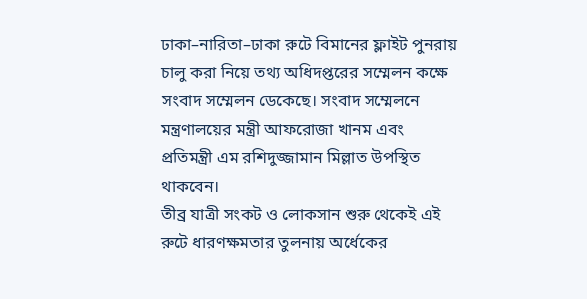ঢাকা–নারিতা–ঢাকা রুটে বিমানের ফ্লাইট পুনরায় চালু করা নিয়ে তথ্য অধিদপ্তরের সম্মেলন কক্ষে সংবাদ সম্মেলন ডেকেছে। সংবাদ সম্মেলনে মন্ত্রণালয়ের মন্ত্রী আফরোজা খানম এবং প্রতিমন্ত্রী এম রশিদুজ্জামান মিল্লাত উপস্থিত থাকবেন।
তীব্র যাত্রী সংকট ও লোকসান শুরু থেকেই এই রুটে ধারণক্ষমতার তুলনায় অর্ধেকের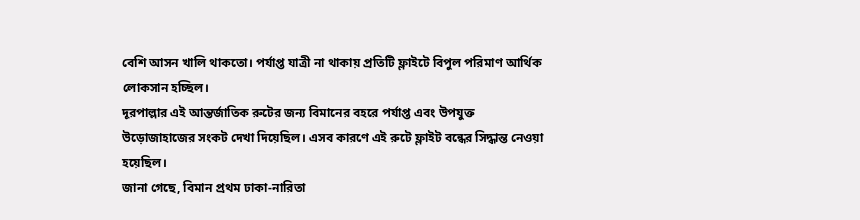বেশি আসন খালি থাকতো। পর্যাপ্ত যাত্রী না থাকায় প্রতিটি ফ্লাইটে বিপুল পরিমাণ আর্থিক লোকসান হচ্ছিল।
দূরপাল্লার এই আন্তর্জাতিক রুটের জন্য বিমানের বহরে পর্যাপ্ত এবং উপযুক্ত উড়োজাহাজের সংকট দেখা দিয়েছিল। এসব কারণে এই রুটে ফ্লাইট বন্ধের সিদ্ধান্ত নেওয়া হয়েছিল।
জানা গেছে, বিমান প্রথম ঢাকা-নারিতা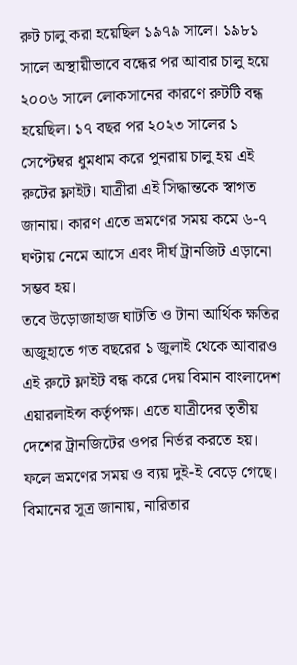রুট চালু করা হয়েছিল ১৯৭৯ সালে। ১৯৮১ সালে অস্থায়ীভাবে বন্ধের পর আবার চালু হয়ে ২০০৬ সালে লোকসানের কারণে রুটটি বন্ধ হয়েছিল। ১৭ বছর পর ২০২৩ সালের ১ সেপ্টেম্বর ধুমধাম করে পুনরায় চালু হয় এই রুটের ফ্লাইট। যাত্রীরা এই সিদ্ধান্তকে স্বাগত জানায়। কারণ এতে ভ্রমণের সময় কমে ৬-৭ ঘণ্টায় নেমে আসে এবং দীর্ঘ ট্রানজিট এড়ানো সম্ভব হয়।
তবে উড়োজাহাজ ঘাটতি ও টানা আর্থিক ক্ষতির অজুহাতে গত বছরের ১ জুলাই থেকে আবারও এই রুটে ফ্লাইট বন্ধ করে দেয় বিমান বাংলাদেশ এয়ারলাইন্স কর্তৃপক্ষ। এতে যাত্রীদের তৃতীয় দেশের ট্রানজিটের ওপর নির্ভর করতে হয়। ফলে ভ্রমণের সময় ও ব্যয় দুই-ই বেড়ে গেছে।
বিমানের সূত্র জানায়, নারিতার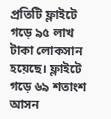প্রতিটি ফ্লাইটে গড়ে ৯৫ লাখ টাকা লোকসান হয়েছে। ফ্লাইটে গড়ে ৬৯ শতাংশ আসন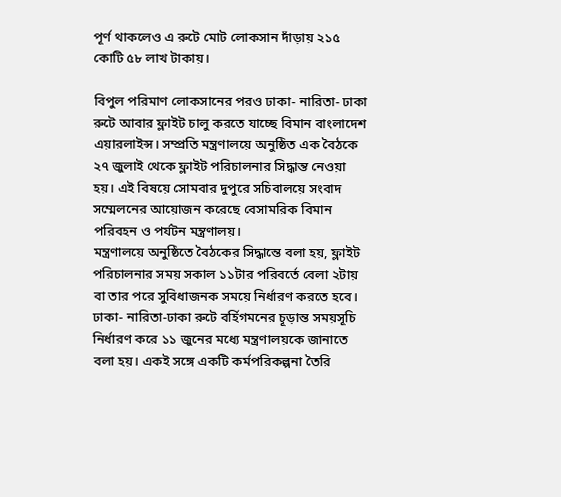পূর্ণ থাকলেও এ রুটে মোট লোকসান দাঁড়ায় ২১৫ কোটি ৫৮ লাখ টাকায়।

বিপুল পরিমাণ লোকসানের পরও ঢাকা- নারিতা- ঢাকা রুটে আবার ফ্লাইট চালু করতে যাচ্ছে বিমান বাংলাদেশ এয়ারলাইন্স। সম্প্রতি মন্ত্রণালয়ে অনুষ্ঠিত এক বৈঠকে ২৭ জুলাই থেকে ফ্লাইট পরিচালনার সিদ্ধান্ত নেওয়া হয়। এই বিষয়ে সোমবার দুপুরে সচিবালয়ে সংবাদ সম্মেলনের আয়োজন করেছে বেসামরিক বিমান পরিবহন ও পর্যটন মন্ত্রণালয়।
মন্ত্রণালয়ে অনুষ্ঠিতে বৈঠকের সিদ্ধান্তে বলা হয়, ফ্লাইট পরিচালনার সময় সকাল ১১টার পরিবর্তে বেলা ২টায় বা তার পরে সুবিধাজনক সময়ে নির্ধারণ করতে হবে। ঢাকা- নারিতা-ঢাকা রুটে বর্হিগমনের চূড়ান্ত সময়সূচি নির্ধারণ করে ১১ জুনের মধ্যে মন্ত্রণালয়কে জানাতে বলা হয়। একই সঙ্গে একটি কর্মপরিকল্পনা তৈরি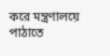করে মন্ত্রণালয়ে পাঠাতে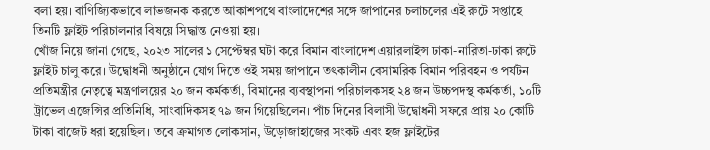বলা হয়। বাণিজ্যিকভাবে লাভজনক করতে আকাশপথে বাংলাদেশের সঙ্গে জাপানের চলাচলের এই রুটে সপ্তাহে তিনটি ফ্লাইট পরিচালনার বিষয়ে সিদ্ধান্ত নেওয়া হয়।
খোঁজ নিয়ে জানা গেছে, ২০২৩ সালের ১ সেপ্টেম্বর ঘটা করে বিমান বাংলাদেশ এয়ারলাইন্স ঢাকা-নারিতা-ঢাকা রুটে ফ্লাইট চালু করে। উদ্বোধনী অনুষ্ঠানে যোগ দিতে ওই সময় জাপানে তৎকালীন বেসামরিক বিমান পরিবহন ও পর্যটন প্রতিমন্ত্রীর নেতৃত্বে মন্ত্রণালয়ের ২০ জন কর্মকর্তা, বিমানের ব্যবস্থাপনা পরিচালকসহ ২৪ জন উচ্চপদস্থ কর্মকর্তা, ১০টি ট্রাভেল এজেন্সির প্রতিনিধি, সাংবাদিকসহ ৭৯ জন গিয়েছিলেন। পাঁচ দিনের বিলাসী উদ্বোধনী সফরে প্রায় ২০ কোটি টাকা বাজেট ধরা হয়েছিল। তবে ক্রমাগত লোকসান, উড়োজাহাজের সংকট এবং হজ ফ্লাইটের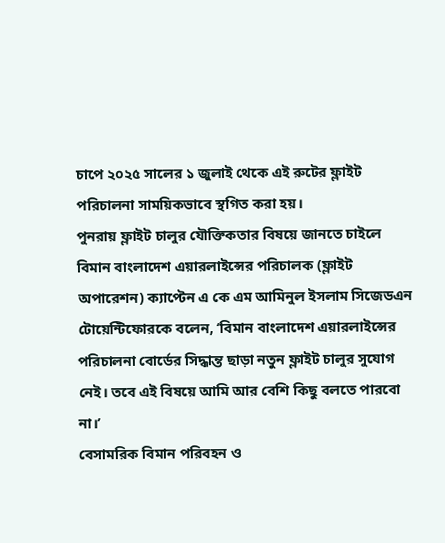চাপে ২০২৫ সালের ১ জুলাই থেকে এই রুটের ফ্লাইট পরিচালনা সাময়িকভাবে স্থগিত করা হয়।
পুনরায় ফ্লাইট চালুর যৌক্তিকতার বিষয়ে জানতে চাইলে বিমান বাংলাদেশ এয়ারলাইন্সের পরিচালক (ফ্লাইট অপারেশন) ক্যাপ্টেন এ কে এম আমিনুল ইসলাম সিজেডএন টোয়েন্টিফোরকে বলেন, ‘বিমান বাংলাদেশ এয়ারলাইন্সের পরিচালনা বোর্ডের সিদ্ধান্ত ছাড়া নতুন ফ্লাইট চালুর সুযোগ নেই। তবে এই বিষয়ে আমি আর বেশি কিছু বলতে পারবো না।’
বেসামরিক বিমান পরিবহন ও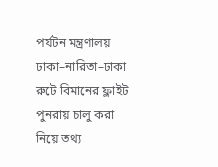পর্যটন মন্ত্রণালয় ঢাকা–নারিতা–ঢাকা রুটে বিমানের ফ্লাইট পুনরায় চালু করা নিয়ে তথ্য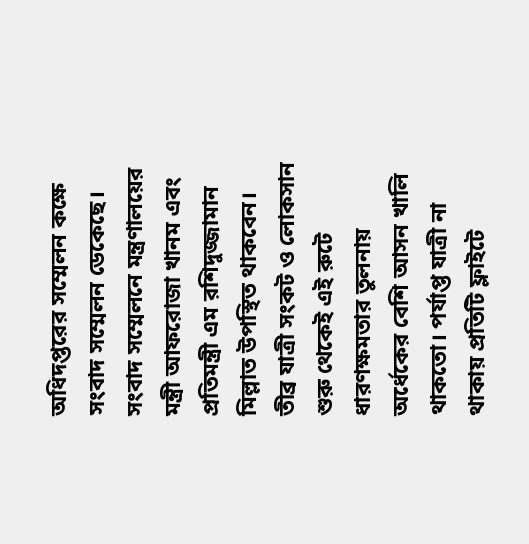অধিদপ্তরের সম্মেলন কক্ষে সংবাদ সম্মেলন ডেকেছে। সংবাদ সম্মেলনে মন্ত্রণালয়ের মন্ত্রী আফরোজা খানম এবং প্রতিমন্ত্রী এম রশিদুজ্জামান মিল্লাত উপস্থিত থাকবেন।
তীব্র যাত্রী সংকট ও লোকসান শুরু থেকেই এই রুটে ধারণক্ষমতার তুলনায় অর্ধেকের বেশি আসন খালি থাকতো। পর্যাপ্ত যাত্রী না থাকায় প্রতিটি ফ্লাইটে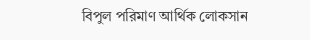বিপুল পরিমাণ আর্থিক লোকসান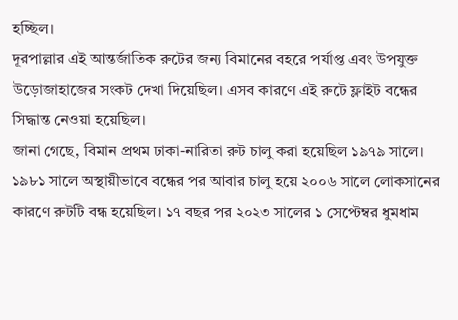হচ্ছিল।
দূরপাল্লার এই আন্তর্জাতিক রুটের জন্য বিমানের বহরে পর্যাপ্ত এবং উপযুক্ত উড়োজাহাজের সংকট দেখা দিয়েছিল। এসব কারণে এই রুটে ফ্লাইট বন্ধের সিদ্ধান্ত নেওয়া হয়েছিল।
জানা গেছে, বিমান প্রথম ঢাকা-নারিতা রুট চালু করা হয়েছিল ১৯৭৯ সালে। ১৯৮১ সালে অস্থায়ীভাবে বন্ধের পর আবার চালু হয়ে ২০০৬ সালে লোকসানের কারণে রুটটি বন্ধ হয়েছিল। ১৭ বছর পর ২০২৩ সালের ১ সেপ্টেম্বর ধুমধাম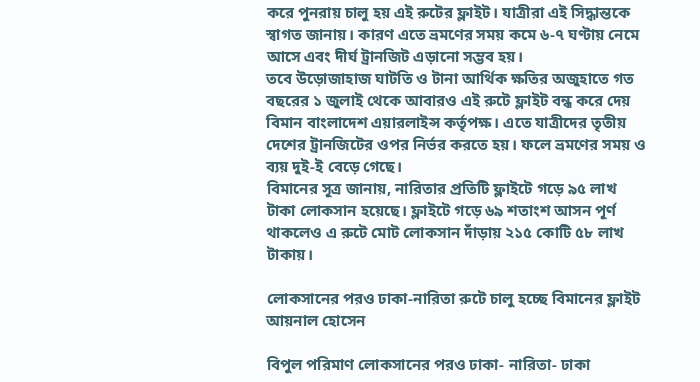করে পুনরায় চালু হয় এই রুটের ফ্লাইট। যাত্রীরা এই সিদ্ধান্তকে স্বাগত জানায়। কারণ এতে ভ্রমণের সময় কমে ৬-৭ ঘণ্টায় নেমে আসে এবং দীর্ঘ ট্রানজিট এড়ানো সম্ভব হয়।
তবে উড়োজাহাজ ঘাটতি ও টানা আর্থিক ক্ষতির অজুহাতে গত বছরের ১ জুলাই থেকে আবারও এই রুটে ফ্লাইট বন্ধ করে দেয় বিমান বাংলাদেশ এয়ারলাইন্স কর্তৃপক্ষ। এতে যাত্রীদের তৃতীয় দেশের ট্রানজিটের ওপর নির্ভর করতে হয়। ফলে ভ্রমণের সময় ও ব্যয় দুই-ই বেড়ে গেছে।
বিমানের সূত্র জানায়, নারিতার প্রতিটি ফ্লাইটে গড়ে ৯৫ লাখ টাকা লোকসান হয়েছে। ফ্লাইটে গড়ে ৬৯ শতাংশ আসন পূর্ণ থাকলেও এ রুটে মোট লোকসান দাঁড়ায় ২১৫ কোটি ৫৮ লাখ টাকায়।

লোকসানের পরও ঢাকা-নারিতা রুটে চালু হচ্ছে বিমানের ফ্লাইট
আয়নাল হোসেন

বিপুল পরিমাণ লোকসানের পরও ঢাকা- নারিতা- ঢাকা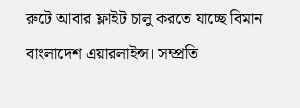রুটে আবার ফ্লাইট চালু করতে যাচ্ছে বিমান বাংলাদেশ এয়ারলাইন্স। সম্প্রতি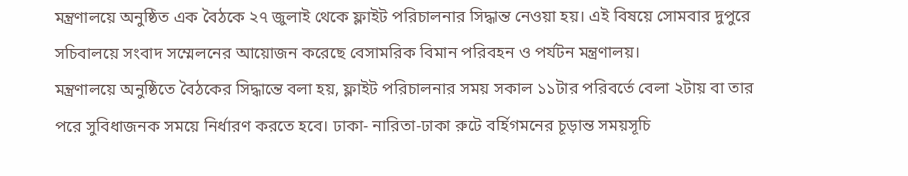মন্ত্রণালয়ে অনুষ্ঠিত এক বৈঠকে ২৭ জুলাই থেকে ফ্লাইট পরিচালনার সিদ্ধান্ত নেওয়া হয়। এই বিষয়ে সোমবার দুপুরে সচিবালয়ে সংবাদ সম্মেলনের আয়োজন করেছে বেসামরিক বিমান পরিবহন ও পর্যটন মন্ত্রণালয়।
মন্ত্রণালয়ে অনুষ্ঠিতে বৈঠকের সিদ্ধান্তে বলা হয়, ফ্লাইট পরিচালনার সময় সকাল ১১টার পরিবর্তে বেলা ২টায় বা তার পরে সুবিধাজনক সময়ে নির্ধারণ করতে হবে। ঢাকা- নারিতা-ঢাকা রুটে বর্হিগমনের চূড়ান্ত সময়সূচি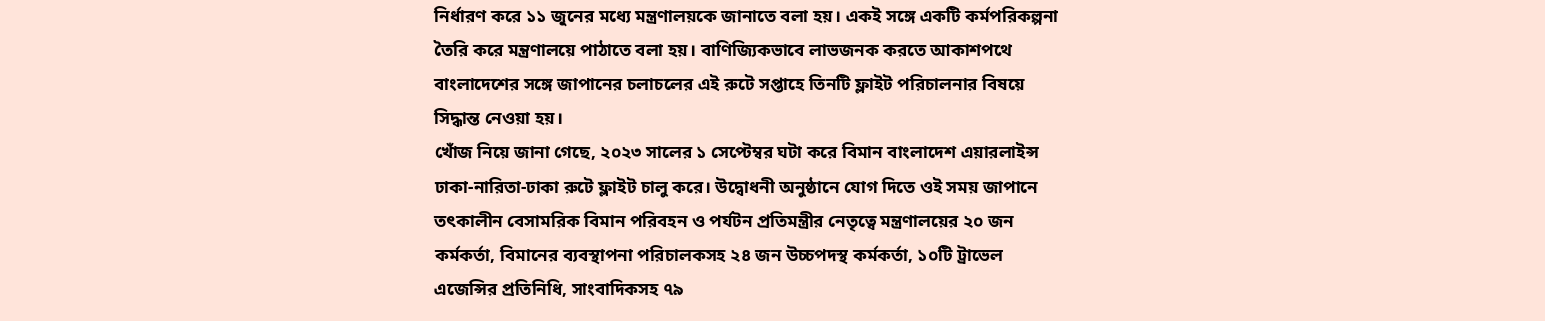নির্ধারণ করে ১১ জুনের মধ্যে মন্ত্রণালয়কে জানাতে বলা হয়। একই সঙ্গে একটি কর্মপরিকল্পনা তৈরি করে মন্ত্রণালয়ে পাঠাতে বলা হয়। বাণিজ্যিকভাবে লাভজনক করতে আকাশপথে বাংলাদেশের সঙ্গে জাপানের চলাচলের এই রুটে সপ্তাহে তিনটি ফ্লাইট পরিচালনার বিষয়ে সিদ্ধান্ত নেওয়া হয়।
খোঁজ নিয়ে জানা গেছে, ২০২৩ সালের ১ সেপ্টেম্বর ঘটা করে বিমান বাংলাদেশ এয়ারলাইন্স ঢাকা-নারিতা-ঢাকা রুটে ফ্লাইট চালু করে। উদ্বোধনী অনুষ্ঠানে যোগ দিতে ওই সময় জাপানে তৎকালীন বেসামরিক বিমান পরিবহন ও পর্যটন প্রতিমন্ত্রীর নেতৃত্বে মন্ত্রণালয়ের ২০ জন কর্মকর্তা, বিমানের ব্যবস্থাপনা পরিচালকসহ ২৪ জন উচ্চপদস্থ কর্মকর্তা, ১০টি ট্রাভেল এজেন্সির প্রতিনিধি, সাংবাদিকসহ ৭৯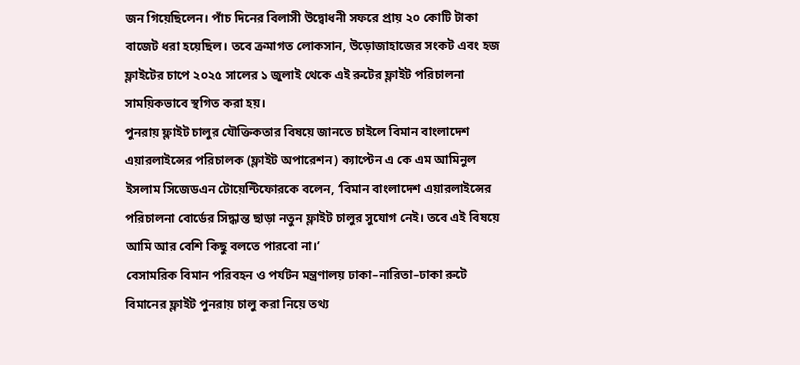জন গিয়েছিলেন। পাঁচ দিনের বিলাসী উদ্বোধনী সফরে প্রায় ২০ কোটি টাকা বাজেট ধরা হয়েছিল। তবে ক্রমাগত লোকসান, উড়োজাহাজের সংকট এবং হজ ফ্লাইটের চাপে ২০২৫ সালের ১ জুলাই থেকে এই রুটের ফ্লাইট পরিচালনা সাময়িকভাবে স্থগিত করা হয়।
পুনরায় ফ্লাইট চালুর যৌক্তিকতার বিষয়ে জানতে চাইলে বিমান বাংলাদেশ এয়ারলাইন্সের পরিচালক (ফ্লাইট অপারেশন) ক্যাপ্টেন এ কে এম আমিনুল ইসলাম সিজেডএন টোয়েন্টিফোরকে বলেন, ‘বিমান বাংলাদেশ এয়ারলাইন্সের পরিচালনা বোর্ডের সিদ্ধান্ত ছাড়া নতুন ফ্লাইট চালুর সুযোগ নেই। তবে এই বিষয়ে আমি আর বেশি কিছু বলতে পারবো না।’
বেসামরিক বিমান পরিবহন ও পর্যটন মন্ত্রণালয় ঢাকা–নারিতা–ঢাকা রুটে বিমানের ফ্লাইট পুনরায় চালু করা নিয়ে তথ্য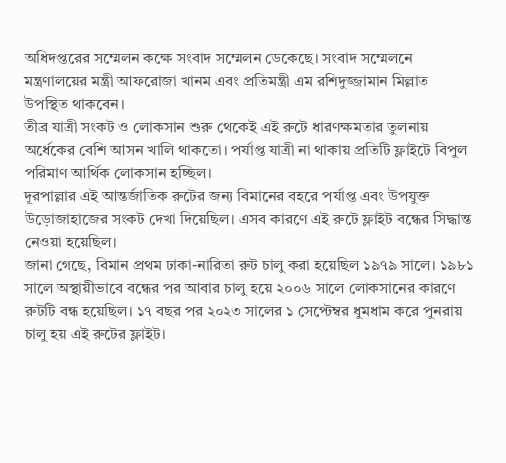অধিদপ্তরের সম্মেলন কক্ষে সংবাদ সম্মেলন ডেকেছে। সংবাদ সম্মেলনে মন্ত্রণালয়ের মন্ত্রী আফরোজা খানম এবং প্রতিমন্ত্রী এম রশিদুজ্জামান মিল্লাত উপস্থিত থাকবেন।
তীব্র যাত্রী সংকট ও লোকসান শুরু থেকেই এই রুটে ধারণক্ষমতার তুলনায় অর্ধেকের বেশি আসন খালি থাকতো। পর্যাপ্ত যাত্রী না থাকায় প্রতিটি ফ্লাইটে বিপুল পরিমাণ আর্থিক লোকসান হচ্ছিল।
দূরপাল্লার এই আন্তর্জাতিক রুটের জন্য বিমানের বহরে পর্যাপ্ত এবং উপযুক্ত উড়োজাহাজের সংকট দেখা দিয়েছিল। এসব কারণে এই রুটে ফ্লাইট বন্ধের সিদ্ধান্ত নেওয়া হয়েছিল।
জানা গেছে, বিমান প্রথম ঢাকা-নারিতা রুট চালু করা হয়েছিল ১৯৭৯ সালে। ১৯৮১ সালে অস্থায়ীভাবে বন্ধের পর আবার চালু হয়ে ২০০৬ সালে লোকসানের কারণে রুটটি বন্ধ হয়েছিল। ১৭ বছর পর ২০২৩ সালের ১ সেপ্টেম্বর ধুমধাম করে পুনরায় চালু হয় এই রুটের ফ্লাইট।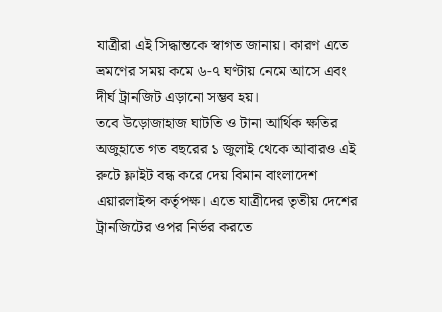যাত্রীরা এই সিদ্ধান্তকে স্বাগত জানায়। কারণ এতে ভ্রমণের সময় কমে ৬-৭ ঘণ্টায় নেমে আসে এবং দীর্ঘ ট্রানজিট এড়ানো সম্ভব হয়।
তবে উড়োজাহাজ ঘাটতি ও টানা আর্থিক ক্ষতির অজুহাতে গত বছরের ১ জুলাই থেকে আবারও এই রুটে ফ্লাইট বন্ধ করে দেয় বিমান বাংলাদেশ এয়ারলাইন্স কর্তৃপক্ষ। এতে যাত্রীদের তৃতীয় দেশের ট্রানজিটের ওপর নির্ভর করতে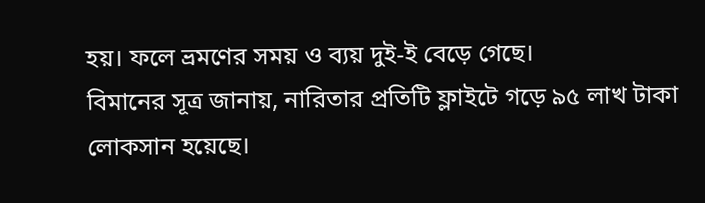হয়। ফলে ভ্রমণের সময় ও ব্যয় দুই-ই বেড়ে গেছে।
বিমানের সূত্র জানায়, নারিতার প্রতিটি ফ্লাইটে গড়ে ৯৫ লাখ টাকা লোকসান হয়েছে।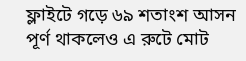ফ্লাইটে গড়ে ৬৯ শতাংশ আসন পূর্ণ থাকলেও এ রুটে মোট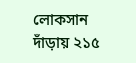লোকসান দাঁড়ায় ২১৫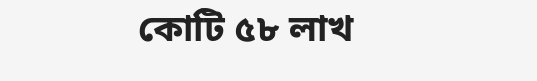কোটি ৫৮ লাখ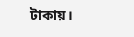টাকায়।